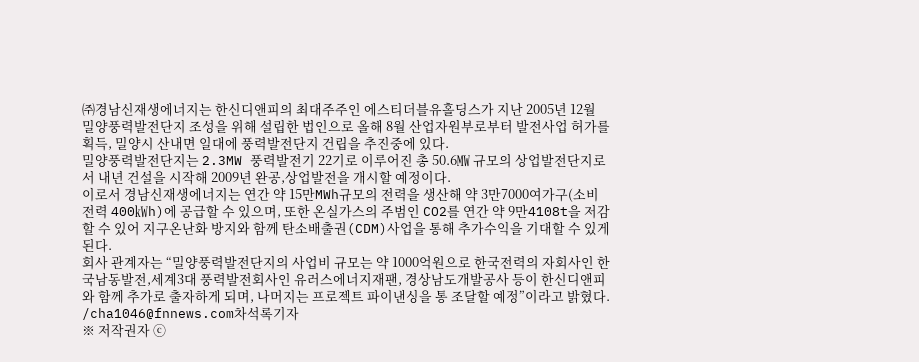㈜경남신재생에너지는 한신디앤피의 최대주주인 에스티더블유홀딩스가 지난 2005년 12월 밀양풍력발전단지 조성을 위해 설립한 법인으로 올해 8월 산업자원부로부터 발전사업 허가를 획득, 밀양시 산내면 일대에 풍력발전단지 건립을 추진중에 있다.
밀양풍력발전단지는 2.3MW 풍력발전기 22기로 이루어진 총 50.6㎿ 규모의 상업발전단지로서 내년 건설을 시작해 2009년 완공,상업발전을 개시할 예정이다.
이로서 경남신재생에너지는 연간 약 15만MWh규모의 전력을 생산해 약 3만7000여가구(소비전력 400㎾h)에 공급할 수 있으며, 또한 온실가스의 주범인 CO2를 연간 약 9만4108t을 저감할 수 있어 지구온난화 방지와 함께 탄소배출권(CDM)사업을 통해 추가수익을 기대할 수 있게 된다.
회사 관계자는 “밀양풍력발전단지의 사업비 규모는 약 1000억원으로 한국전력의 자회사인 한국남동발전,세계3대 풍력발전회사인 유러스에너지재팬, 경상남도개발공사 등이 한신디앤피와 함께 추가로 출자하게 되며, 나머지는 프로젝트 파이낸싱을 통 조달할 예정”이라고 밝혔다.
/cha1046@fnnews.com차석록기자
※ 저작권자 ⓒ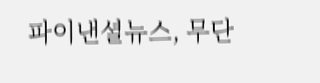파이낸셜뉴스, 무단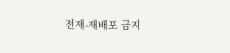전재-재배포 금지